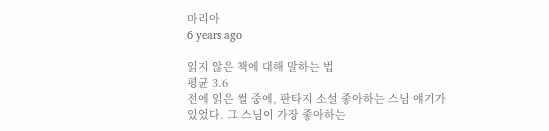마리아
6 years ago

읽지 않은 책에 대해 말하는 법
평균 3.6
전에 읽은 썰 중에, 판타지 소설 좋아하는 스님 얘기가 있었다. 그 스님이 가장 좋아하는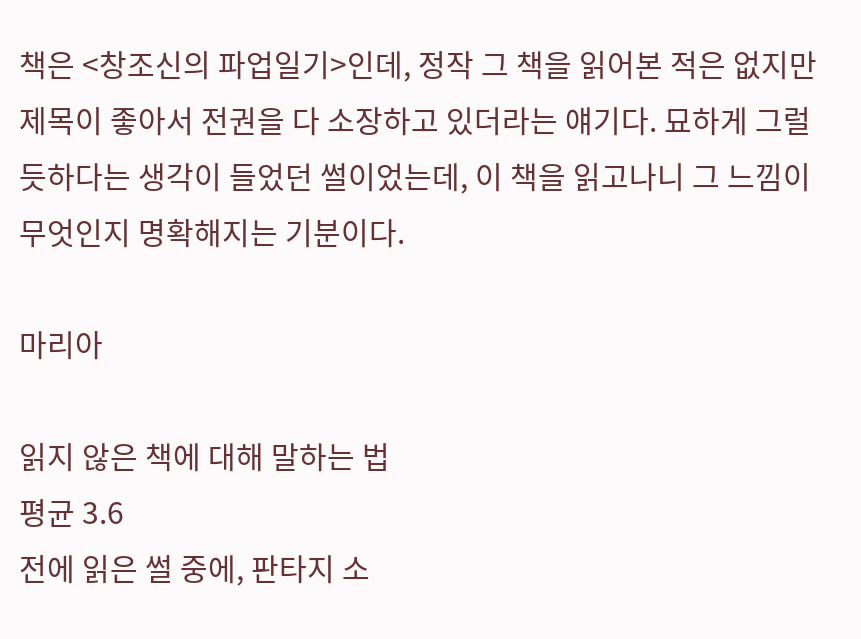책은 <창조신의 파업일기>인데, 정작 그 책을 읽어본 적은 없지만 제목이 좋아서 전권을 다 소장하고 있더라는 얘기다. 묘하게 그럴듯하다는 생각이 들었던 썰이었는데, 이 책을 읽고나니 그 느낌이 무엇인지 명확해지는 기분이다.

마리아

읽지 않은 책에 대해 말하는 법
평균 3.6
전에 읽은 썰 중에, 판타지 소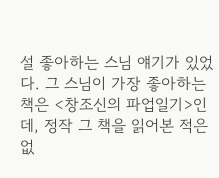설 좋아하는 스님 얘기가 있었다. 그 스님이 가장 좋아하는 책은 <창조신의 파업일기>인데, 정작 그 책을 읽어본 적은 없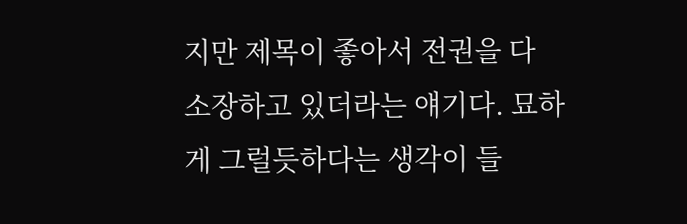지만 제목이 좋아서 전권을 다 소장하고 있더라는 얘기다. 묘하게 그럴듯하다는 생각이 들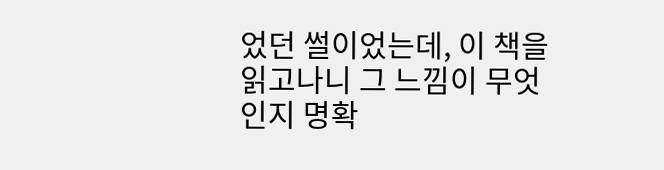었던 썰이었는데, 이 책을 읽고나니 그 느낌이 무엇인지 명확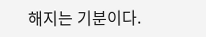해지는 기분이다.